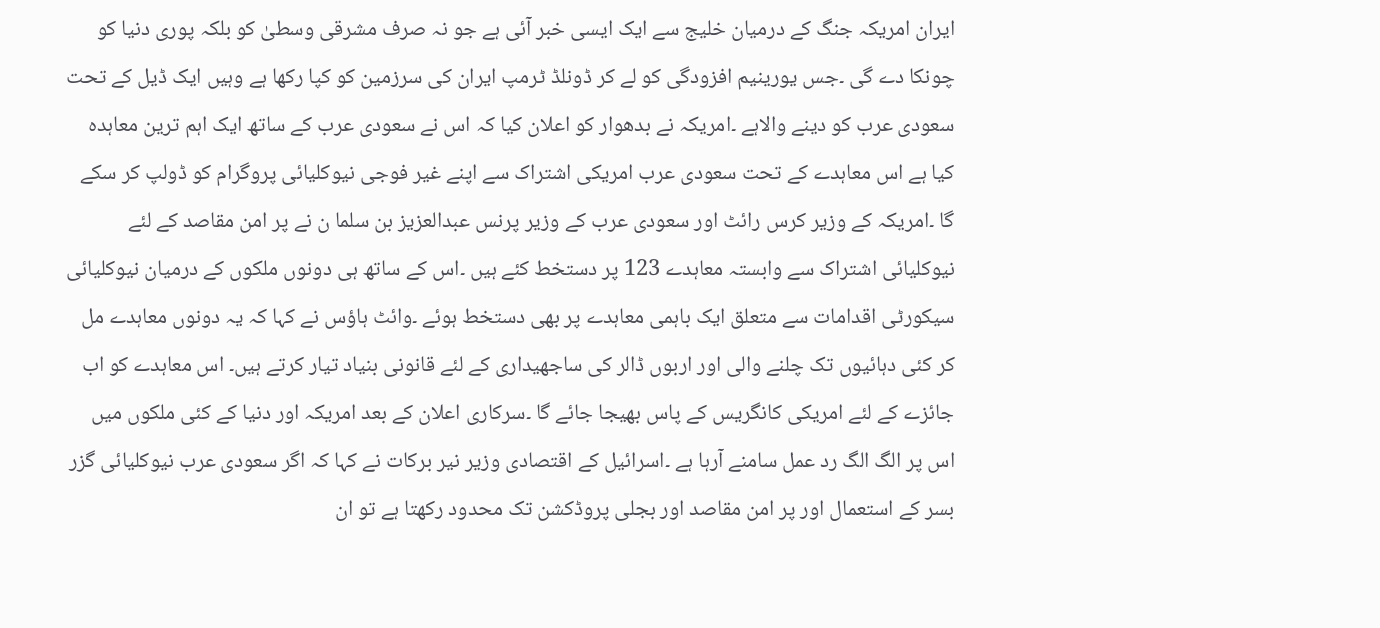ایران امریکہ جنگ کے درمیان خلیج سے ایک ایسی خبر آئی ہے جو نہ صرف مشرقی وسطیٰ کو بلکہ پوری دنیا کو چونکا دے گی ۔جس یورینیم افزودگی کو لے کر ڈونلڈ ٹرمپ ایران کی سرزمین کو کپا رکھا ہے وہیں ایک ڈیل کے تحت سعودی عرب کو دینے والاہے ۔امریکہ نے بدھوار کو اعلان کیا کہ اس نے سعودی عرب کے ساتھ ایک اہم ترین معاہدہ کیا ہے اس معاہدے کے تحت سعودی عرب امریکی اشتراک سے اپنے غیر فوجی نیوکلیائی پروگرام کو ڈولپ کر سکے گا ۔امریکہ کے وزیر کرس رائٹ اور سعودی عرب کے وزیر پرنس عبدالعزیز بن سلما ن نے پر امن مقاصد کے لئے نیوکلیائی اشتراک سے وابستہ معاہدے 123 پر دستخط کئے ہیں ۔اس کے ساتھ ہی دونوں ملکوں کے درمیان نیوکلیائی سیکورٹی اقدامات سے متعلق ایک باہمی معاہدے پر بھی دستخط ہوئے ۔وائٹ ہاؤس نے کہا کہ یہ دونوں معاہدے مل کر کئی دہائیوں تک چلنے والی اور اربوں ڈالر کی ساجھیداری کے لئے قانونی بنیاد تیار کرتے ہیں۔ اس معاہدے کو اب جائزے کے لئے امریکی کانگریس کے پاس بھیجا جائے گا ۔سرکاری اعلان کے بعد امریکہ اور دنیا کے کئی ملکوں میں اس پر الگ الگ رد عمل سامنے آرہا ہے ۔اسرائیل کے اقتصادی وزیر نیر برکات نے کہا کہ اگر سعودی عرب نیوکلیائی گزر بسر کے استعمال اور پر امن مقاصد اور بجلی پروڈکشن تک محدود رکھتا ہے تو ان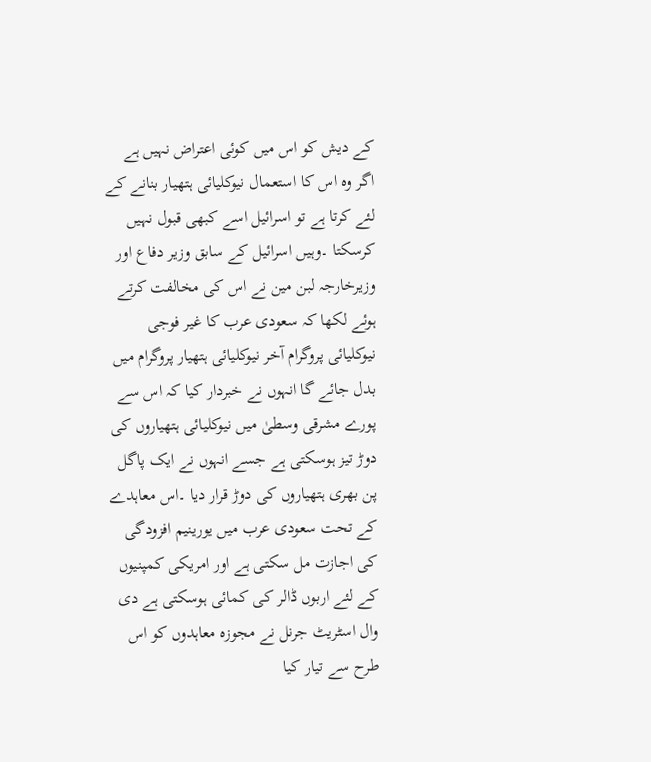کے دیش کو اس میں کوئی اعتراض نہیں ہے اگر وہ اس کا استعمال نیوکلیائی ہتھیار بنانے کے لئے کرتا ہے تو اسرائیل اسے کبھی قبول نہیں کرسکتا ۔وہیں اسرائیل کے سابق وزیر دفاع اور وزیرخارجہ لبن مین نے اس کی مخالفت کرتے ہوئے لکھا کہ سعودی عرب کا غیر فوجی نیوکلیائی پروگرام آخر نیوکلیائی ہتھیار پروگرام میں بدل جائے گا انہوں نے خبردار کیا کہ اس سے پورے مشرقی وسطیٰ میں نیوکلیائی ہتھیاروں کی دوڑ تیز ہوسکتی ہے جسے انہوں نے ایک پاگل پن بھری ہتھیاروں کی دوڑ قرار دیا ۔اس معاہدے کے تحت سعودی عرب میں یورینیم افزودگی کی اجازت مل سکتی ہے اور امریکی کمپنیوں کے لئے اربوں ڈالر کی کمائی ہوسکتی ہے دی وال اسٹریٹ جرنل نے مجوزہ معاہدوں کو اس طرح سے تیار کیا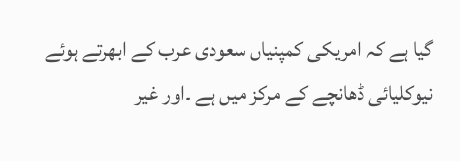گیا ہے کہ امریکی کمپنیاں سعودی عرب کے ابھرتے ہوئے نیوکلیائی ڈھانچے کے مرکز میں ہے ۔اور غیر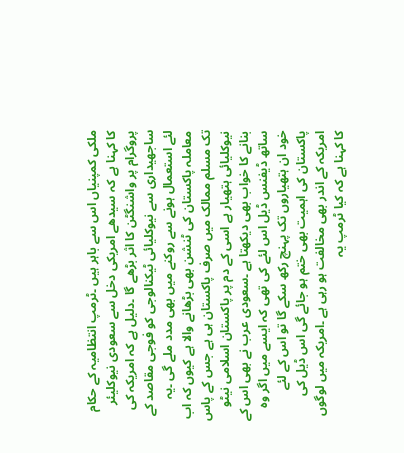ملکی کمپنیاں اس سے باہر ہیں ۔ٹرمپ انتظامیہ کے حکام کا کہنا ہے کہ سیدھے امریکی دخل سے سعودی نیوکلیئر پروگرام پر واشنگٹن کا اثر بڑھے گا ۔دلیل ہے کہ امریکہ کی ساجھیداری سے نیوکلیائی ٹیکنالوجی کو فوجی مقاصد کے لئے استعمال ہونے سے روکنے میں بھی مدد ملے گی ۔یہ معاملہ پاکستان کی ٹنشن بھی بڑھانے والا ہے کیوں کہ اب تک مسلم ممالک میں صرف پاکستان ہی ہے جس کے پاس نیوکلیائی ہتھیار ہے اسی کے دم پر پاکستان اسلامی نیٹو بنانے کا خواب بھی دیکھتا ہے ۔سعودی عرب نے بھی اس کے ساتھ ڈیفنس ڈیل اس لئے کی تھی کہ ایسے میں اگر وہ خود ان ہتھیاروں تک پہنچ رکھ سکے گا تو اس کے لئے پاکستان کی اہمیت بھی ختم ہو جائے گی اس ڈیل کی امریکہ کے اندر بھی مخالفت ہو رہی ہے ۔امریکہ میں لوگوں کا کہنا ہے کہ کیا ٹرمپ یہ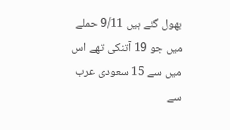بھول گئے ہیں 9/11 حملے میں جو 19 آتنکی تھے اس میں سے 15 سعودی عرب سے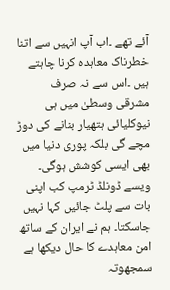آئے تھے ۔اب آپ انہیں سے اتنا خطرناک معاہدہ کرنا چاہتے ہیں ۔اس سے نہ صرف مشرقی وسطیٰ میں ہی نیوکلیائی ہتھیار بنانے کی دوڑ مچے گی بلکہ پوری دنیا میں بھی ایسی کوشش ہوگی۔ ویسے ڈونلڈ ٹرمپ کب اپنی بات سے پلٹ جائیں کہا نہیں جاسکتا۔ ہم نے ایران کے ساتھ امن معاہدے کا حال دیکھا ہے سمجھوتہ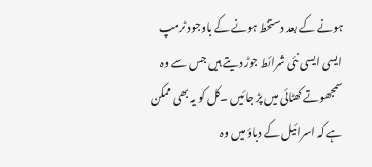ہونے کے بعد دستخط ہونے کے باوجود ٹرمپ ایسی ایسی نئی شرائط جوڑ دیتے ہیں جس سے وہ سمجھوتے کھٹائی میں پڑ جائیں ۔کل کو یہ بھی ممکن ہے کہ اسرائیل کے دباؤ میں وہ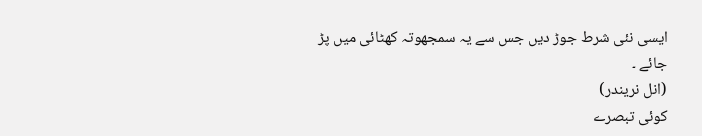ایسی نئی شرط جوڑ دیں جس سے یہ سمجھوتہ کھٹائی میں پڑ جائے ۔
(انل نریندر)
کوئی تبصرے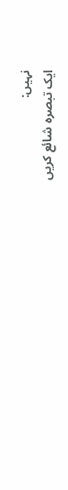نہیں:
ایک تبصرہ شائع کریں